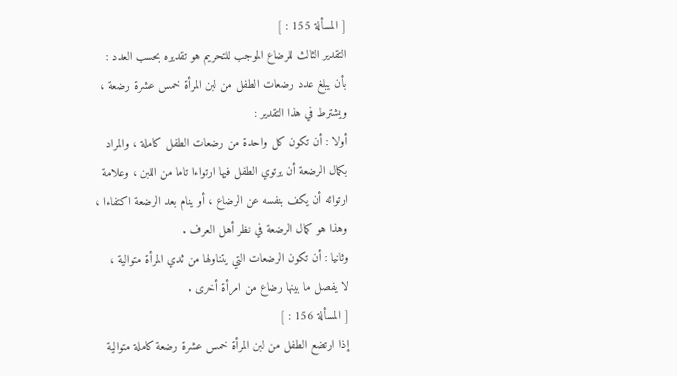[ المسألة 155 : ]
التقدير الثالث للرضاع الموجب للتحريم هو تقديره بحسب العدد :
بأن يبلغ عدد رضعات الطفل من لبن المرأة خمس عشرة رضعة ،
ويشترط في هذا التقدير :
أولا : أن تكون كل واحدة من رضعات الطفل كاملة ، والمراد
بكمال الرضعة أن يرتوي الطفل فيها ارتواءا تاما من اللبن ، وعلامة
ارتوائه أن يكف بنفسه عن الرضاع ، أو ينام بعد الرضعة اكتفاءا ،
وهذا هو كمال الرضعة في نظر أهل العرف .
وثانيا : أن تكون الرضعات التي يتناولها من ثدي المرأة متوالية ،
لا يفصل ما بينها رضاع من امرأة أخرى .
[ المسألة 156 : ]
إذا ارتضع الطفل من لبن المرأة خمس عشرة رضعة كاملة متوالية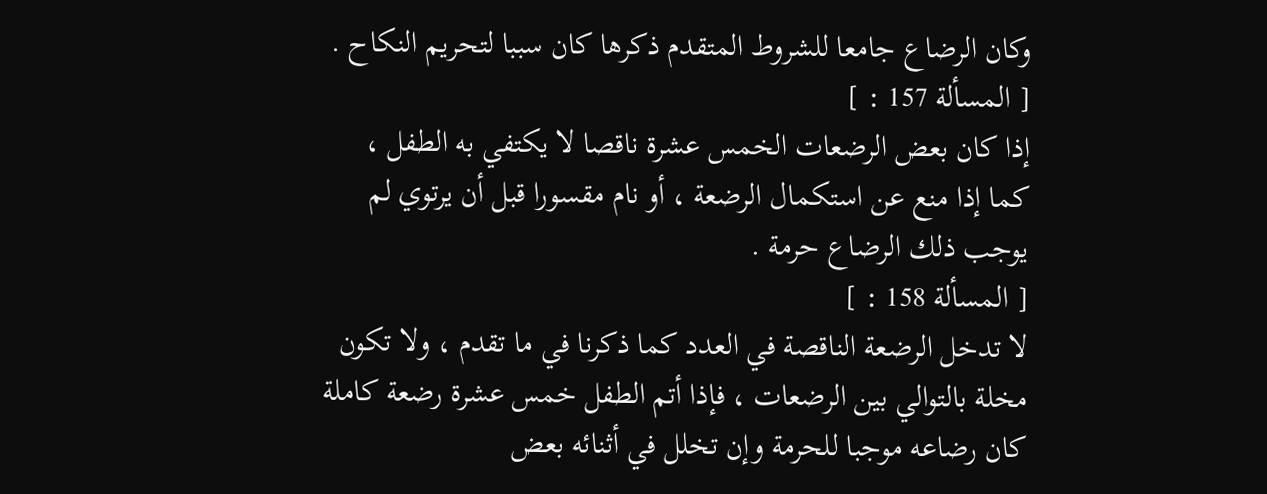وكان الرضاع جامعا للشروط المتقدم ذكرها كان سببا لتحريم النكاح .
[ المسألة 157 : ]
إذا كان بعض الرضعات الخمس عشرة ناقصا لا يكتفي به الطفل ،
كما إذا منع عن استكمال الرضعة ، أو نام مقسورا قبل أن يرتوي لم
يوجب ذلك الرضاع حرمة .
[ المسألة 158 : ]
لا تدخل الرضعة الناقصة في العدد كما ذكرنا في ما تقدم ، ولا تكون
مخلة بالتوالي بين الرضعات ، فإذا أتم الطفل خمس عشرة رضعة كاملة
كان رضاعه موجبا للحرمة وإن تخلل في أثنائه بعض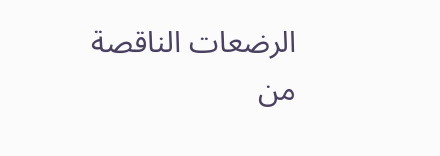الرضعات الناقصة
من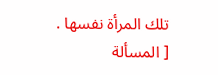تلك المرأة نفسها .
[ المسألة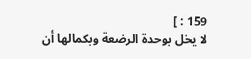159 : ]
لا يخل بوحدة الرضعة وبكمالها أن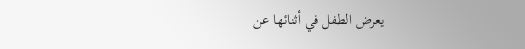يعرض الطفل في أثنائها عن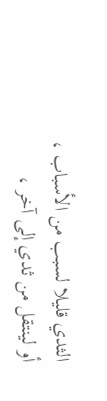الثدي قليلا لسبب من الأسباب ، أو لينتقل من ثدي إلى آخر ،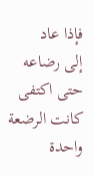فإذا عاد
إلى رضاعه حتى اكتفى كانت الرضعة واحدة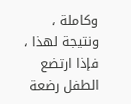وكاملة ، ونتيجة لهذا ،
فإذا ارتضع الطفل رضعة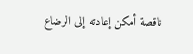ناقصة أمكن إعادته إلى الرضاع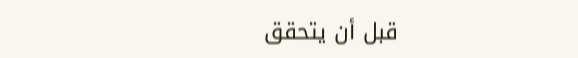قبل أن يتحقق